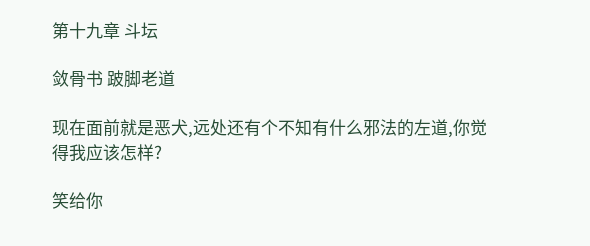第十九章 斗坛

敛骨书 跛脚老道

现在面前就是恶犬,远处还有个不知有什么邪法的左道,你觉得我应该怎样?

笑给你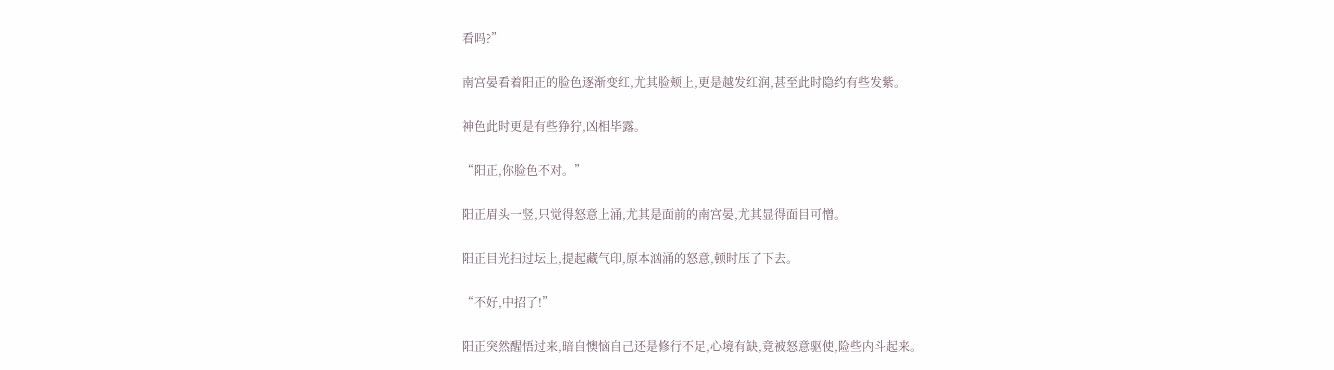看吗?”

南宫晏看着阳正的脸色逐渐变红,尤其脸颊上,更是越发红润,甚至此时隐约有些发紫。

神色此时更是有些狰狞,凶相毕露。

“阳正,你脸色不对。”

阳正眉头一竖,只觉得怒意上涌,尤其是面前的南宫晏,尤其显得面目可憎。

阳正目光扫过坛上,提起藏气印,原本汹涌的怒意,顿时压了下去。

“不好,中招了!”

阳正突然醒悟过来,暗自懊恼自己还是修行不足,心境有缺,竟被怒意驱使,险些内斗起来。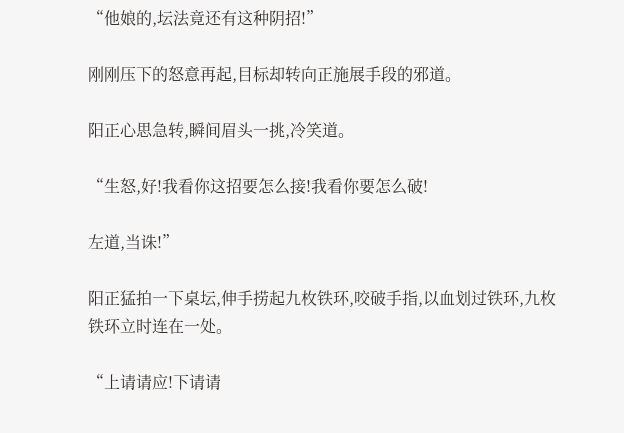“他娘的,坛法竟还有这种阴招!”

刚刚压下的怒意再起,目标却转向正施展手段的邪道。

阳正心思急转,瞬间眉头一挑,冷笑道。

“生怒,好!我看你这招要怎么接!我看你要怎么破!

左道,当诛!”

阳正猛拍一下桌坛,伸手捞起九枚铁环,咬破手指,以血划过铁环,九枚铁环立时连在一处。

“上请请应!下请请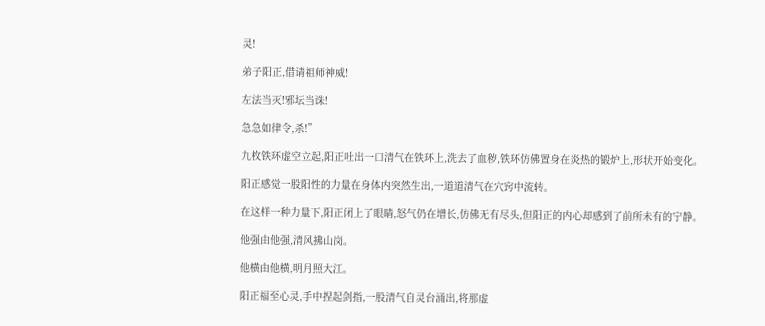灵!

弟子阳正,借请祖师神威!

左法当灭!邪坛当诛!

急急如律令,杀!”

九枚铁环虚空立起,阳正吐出一口清气在铁环上,洗去了血秽,铁环仿佛置身在炎热的锻炉上,形状开始变化。

阳正感觉一股阳性的力量在身体内突然生出,一道道清气在穴窍中流转。

在这样一种力量下,阳正闭上了眼睛,怒气仍在增长,仿佛无有尽头,但阳正的内心却感到了前所未有的宁静。

他强由他强,清风拂山岗。

他横由他横,明月照大江。

阳正福至心灵,手中捏起剑指,一股清气自灵台涌出,将那虚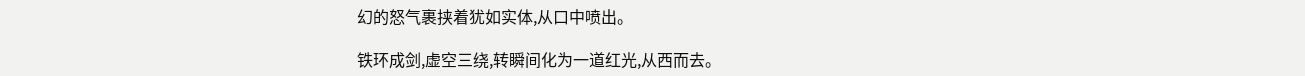幻的怒气裹挟着犹如实体,从口中喷出。

铁环成剑,虚空三绕,转瞬间化为一道红光,从西而去。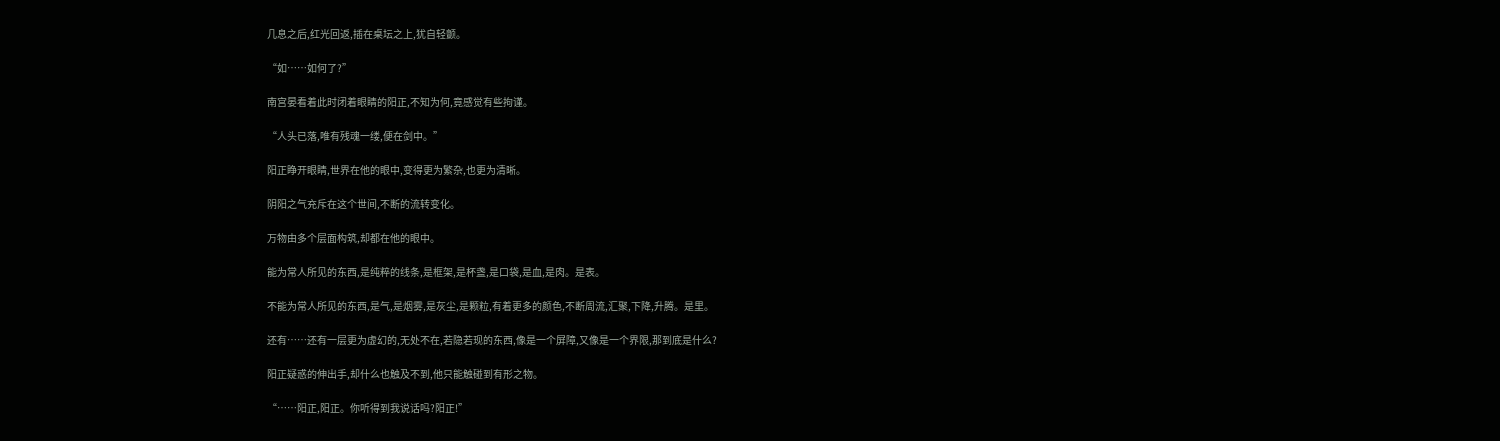几息之后,红光回返,插在桌坛之上,犹自轻颤。

“如……如何了?”

南宫晏看着此时闭着眼睛的阳正,不知为何,竟感觉有些拘谨。

“人头已落,唯有残魂一缕,便在剑中。”

阳正睁开眼睛,世界在他的眼中,变得更为繁杂,也更为清晰。

阴阳之气充斥在这个世间,不断的流转变化。

万物由多个层面构筑,却都在他的眼中。

能为常人所见的东西,是纯粹的线条,是框架,是杯盏,是口袋,是血,是肉。是表。

不能为常人所见的东西,是气,是烟雾,是灰尘,是颗粒,有着更多的颜色,不断周流,汇聚,下降,升腾。是里。

还有……还有一层更为虚幻的,无处不在,若隐若现的东西,像是一个屏障,又像是一个界限,那到底是什么?

阳正疑惑的伸出手,却什么也触及不到,他只能触碰到有形之物。

“……阳正,阳正。你听得到我说话吗?阳正!”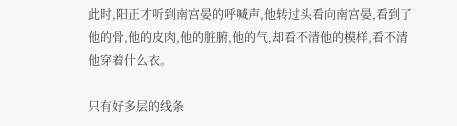此时,阳正才听到南宫晏的呼喊声,他转过头看向南宫晏,看到了他的骨,他的皮肉,他的脏腑,他的气,却看不清他的模样,看不清他穿着什么衣。

只有好多层的线条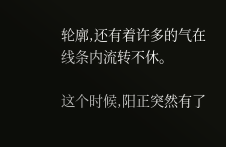轮廓,还有着许多的气在线条内流转不休。

这个时候,阳正突然有了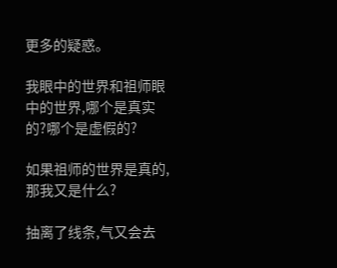更多的疑惑。

我眼中的世界和祖师眼中的世界,哪个是真实的?哪个是虚假的?

如果祖师的世界是真的,那我又是什么?

抽离了线条,气又会去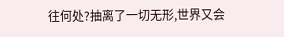往何处?抽离了一切无形,世界又会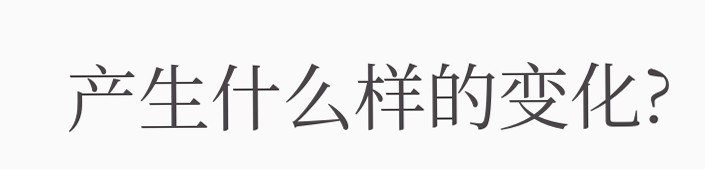产生什么样的变化?